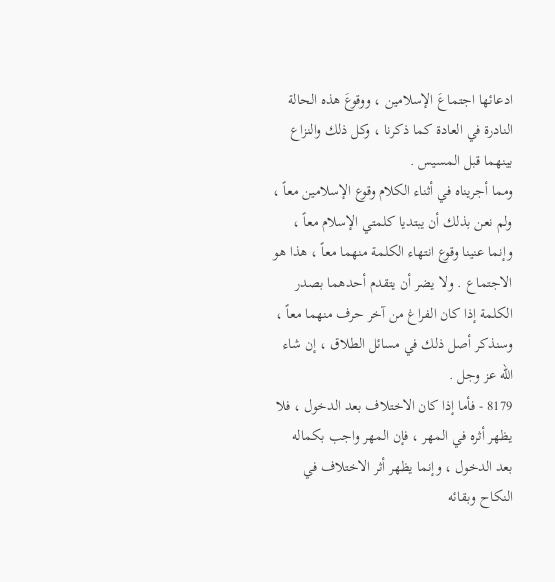ادعائها اجتماعَ الإسلامين ، ووقوعَ هذه الحالة النادرة في العادة كما ذكرنا ، وكل ذلك والنزاع بينهما قبل المسيس .
ومما أجريناه في أثناء الكلام وقوع الإسلامين معاً ، ولم نعن بذلك أن يبتديا كلمتي الإسلام معاً ، وإنما عنينا وقوع انتهاء الكلمة منهما معاً ، هذا هو الاجتماع . ولا يضر أن يتقدم أحدهما بصدر الكلمة إذا كان الفراغ من آخر حرف منهما معاً ، وسنذكر أصل ذلك في مسائل الطلاق ، إن شاء الله عز وجل .
8179 - فأما إذا كان الاختلاف بعد الدخول ، فلا يظهر أثره في المهر ، فإن المهر واجب بكماله بعد الدخول ، وإنما يظهر أثر الاختلاف في النكاح وبقائه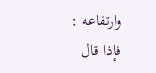وارتفاعه : فإذا قال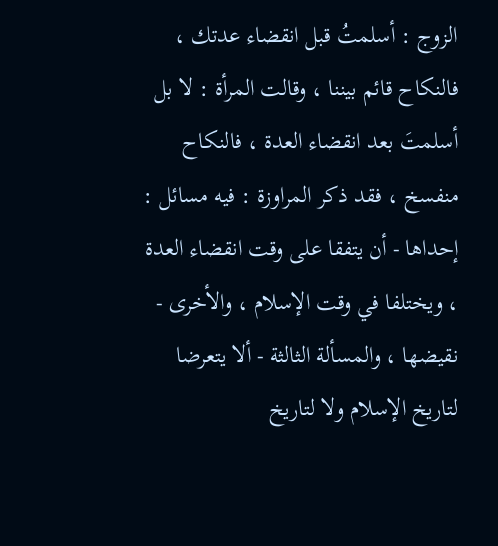الزوج : أسلمتُ قبل انقضاء عدتك ، فالنكاح قائم بيننا ، وقالت المرأة : لا بل أسلمتَ بعد انقضاء العدة ، فالنكاح منفسخ ، فقد ذكر المراوزة : فيه مسائل : إحداها - أن يتفقا على وقت انقضاء العدة ، ويختلفا في وقت الإسلام ، والأخرى - نقيضها ، والمسألة الثالثة - ألا يتعرضا لتاريخ الإسلام ولا لتاريخ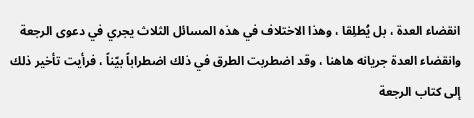انقضاء العدة ، بل يُطلِقا ، وهذا الاختلاف في هذه المسائل الثلاث يجري في دعوى الرجعة وانقضاء العدة جريانه هاهنا ، وقد اضطربت الطرق في ذلك اضطراباً بيّناً ، فرأيت تأخير ذلك إلى كتاب الرجعة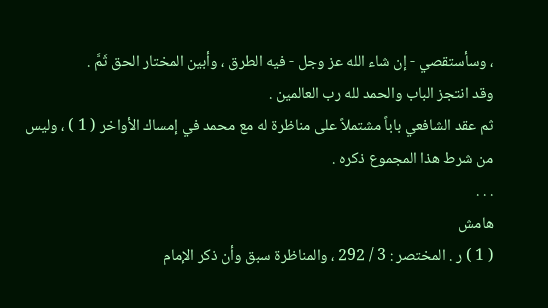، وسأستقصي - إن شاء الله عز وجل - فيه الطرق ، وأبين المختار الحق ثَمَّ .
وقد انتجز الباب والحمد لله رب العالمين .
ثم عقد الشافعي باباً مشتملاً على مناظرة له مع محمد في إمساك الأواخر ( 1 ) ، وليس من شرط هذا المجموع ذكره .
. . .
هامش
( 1 ) ر . المختصر : 3 / 292 ، والمناظرة سبق وأن ذكر الإمام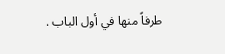طرفاً منها في أول الباب .